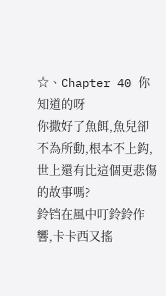☆、Chapter 40 你知道的呀
你撒好了魚餌,魚兒卻不為所動,根本不上鈎,世上還有比這個更悲傷的故事嗎?
鈴铛在風中叮鈴鈴作響,卡卡西又搖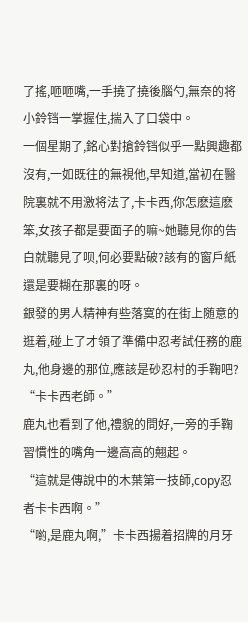了搖,咂咂嘴,一手撓了撓後腦勺,無奈的将小鈴铛一掌握住,揣入了口袋中。
一個星期了,銘心對搶鈴铛似乎一點興趣都沒有,一如既往的無視他,早知道,當初在醫院裏就不用激将法了,卡卡西,你怎麽這麽笨,女孩子都是要面子的嘛~她聽見你的告白就聽見了呗,何必要點破?該有的窗戶紙還是要糊在那裏的呀。
銀發的男人精神有些落寞的在街上随意的逛着,碰上了才領了準備中忍考試任務的鹿丸,他身邊的那位,應該是砂忍村的手鞠吧?
“卡卡西老師。”
鹿丸也看到了他,禮貌的問好,一旁的手鞠習慣性的嘴角一邊高高的翹起。
“這就是傳說中的木葉第一技師,copy忍者卡卡西啊。”
“喲,是鹿丸啊,”卡卡西揚着招牌的月牙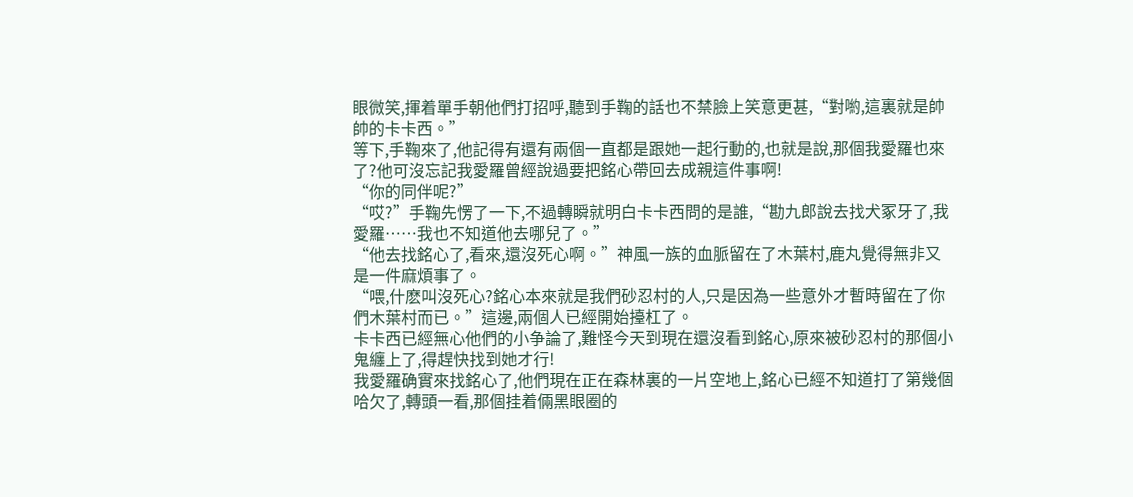眼微笑,揮着單手朝他們打招呼,聽到手鞠的話也不禁臉上笑意更甚,“對喲,這裏就是帥帥的卡卡西。”
等下,手鞠來了,他記得有還有兩個一直都是跟她一起行動的,也就是說,那個我愛羅也來了?他可沒忘記我愛羅曾經說過要把銘心帶回去成親這件事啊!
“你的同伴呢?”
“哎?”手鞠先愣了一下,不過轉瞬就明白卡卡西問的是誰,“勘九郎說去找犬冢牙了,我愛羅……我也不知道他去哪兒了。”
“他去找銘心了,看來,還沒死心啊。”神風一族的血脈留在了木葉村,鹿丸覺得無非又是一件麻煩事了。
“喂,什麽叫沒死心?銘心本來就是我們砂忍村的人,只是因為一些意外才暫時留在了你們木葉村而已。”這邊,兩個人已經開始擡杠了。
卡卡西已經無心他們的小争論了,難怪今天到現在還沒看到銘心,原來被砂忍村的那個小鬼纏上了,得趕快找到她才行!
我愛羅确實來找銘心了,他們現在正在森林裏的一片空地上,銘心已經不知道打了第幾個哈欠了,轉頭一看,那個挂着倆黑眼圈的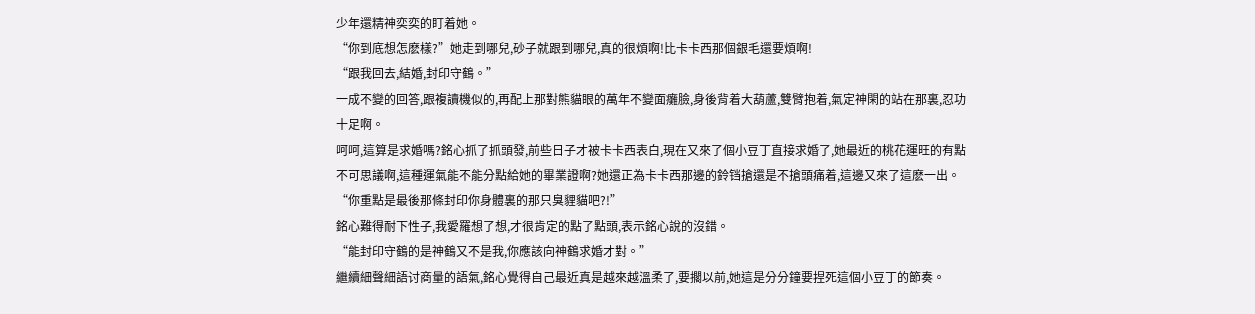少年還精神奕奕的盯着她。
“你到底想怎麽樣?”她走到哪兒,砂子就跟到哪兒,真的很煩啊!比卡卡西那個銀毛還要煩啊!
“跟我回去,結婚,封印守鶴。”
一成不變的回答,跟複讀機似的,再配上那對熊貓眼的萬年不變面癱臉,身後背着大葫蘆,雙臂抱着,氣定神閑的站在那裏,忍功十足啊。
呵呵,這算是求婚嗎?銘心抓了抓頭發,前些日子才被卡卡西表白,現在又來了個小豆丁直接求婚了,她最近的桃花運旺的有點不可思議啊,這種運氣能不能分點給她的畢業證啊?她還正為卡卡西那邊的鈴铛搶還是不搶頭痛着,這邊又來了這麽一出。
“你重點是最後那條封印你身體裏的那只臭貍貓吧?!”
銘心難得耐下性子,我愛羅想了想,才很肯定的點了點頭,表示銘心說的沒錯。
“能封印守鶴的是神鶴又不是我,你應該向神鶴求婚才對。”
繼續細聲細語讨商量的語氣,銘心覺得自己最近真是越來越溫柔了,要擱以前,她這是分分鐘要捏死這個小豆丁的節奏。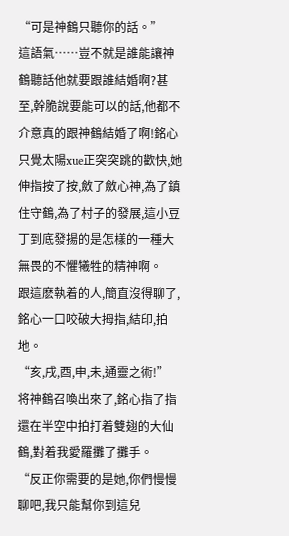“可是神鶴只聽你的話。”
這語氣……豈不就是誰能讓神鶴聽話他就要跟誰結婚啊?甚至,幹脆說要能可以的話,他都不介意真的跟神鶴結婚了啊!銘心只覺太陽xue正突突跳的歡快,她伸指按了按,斂了斂心神,為了鎮住守鶴,為了村子的發展,這小豆丁到底發揚的是怎樣的一種大無畏的不懼犧牲的精神啊。
跟這麽執着的人,簡直沒得聊了,銘心一口咬破大拇指,結印,拍地。
“亥,戌,酉,申,未,通靈之術!”
将神鶴召喚出來了,銘心指了指還在半空中拍打着雙翅的大仙鶴,對着我愛羅攤了攤手。
“反正你需要的是她,你們慢慢聊吧,我只能幫你到這兒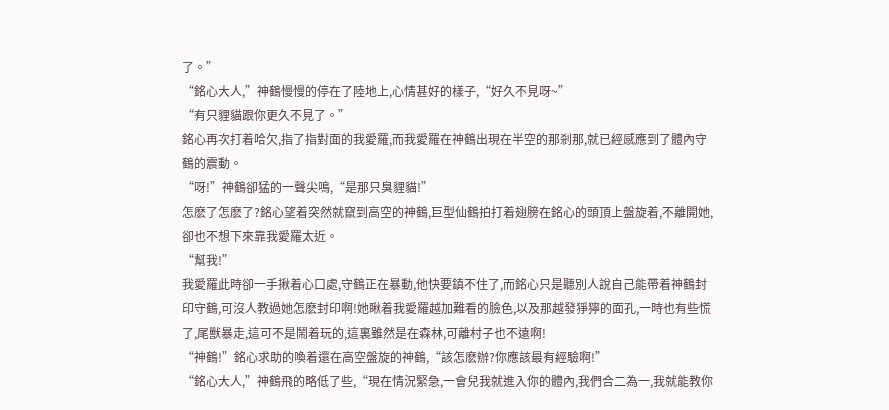了。”
“銘心大人,”神鶴慢慢的停在了陸地上,心情甚好的樣子,“好久不見呀~”
“有只貍貓跟你更久不見了。”
銘心再次打着哈欠,指了指對面的我愛羅,而我愛羅在神鶴出現在半空的那剎那,就已經感應到了體內守鶴的震動。
“呀!”神鶴卻猛的一聲尖鳴,“是那只臭貍貓!”
怎麽了怎麽了?銘心望着突然就竄到高空的神鶴,巨型仙鶴拍打着翅膀在銘心的頭頂上盤旋着,不離開她,卻也不想下來靠我愛羅太近。
“幫我!”
我愛羅此時卻一手揪着心口處,守鶴正在暴動,他快要鎮不住了,而銘心只是聽別人說自己能帶着神鶴封印守鶴,可沒人教過她怎麽封印啊!她瞅着我愛羅越加難看的臉色,以及那越發猙獰的面孔,一時也有些慌了,尾獸暴走,這可不是鬧着玩的,這裏雖然是在森林,可離村子也不遠啊!
“神鶴!”銘心求助的喚着還在高空盤旋的神鶴,“該怎麽辦?你應該最有經驗啊!”
“銘心大人,”神鶴飛的略低了些,“現在情況緊急,一會兒我就進入你的體內,我們合二為一,我就能教你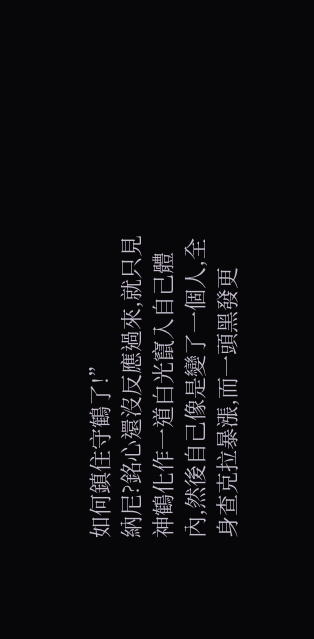如何鎮住守鶴了!”
納尼?銘心還沒反應過來,就只見神鶴化作一道白光竄入自己體內,然後自己像是變了一個人,全身查克拉暴漲,而一頭黑發更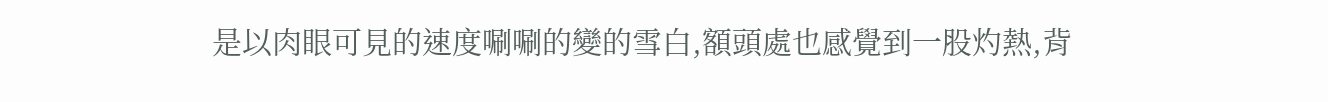是以肉眼可見的速度唰唰的變的雪白,額頭處也感覺到一股灼熱,背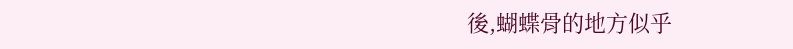後,蝴蝶骨的地方似乎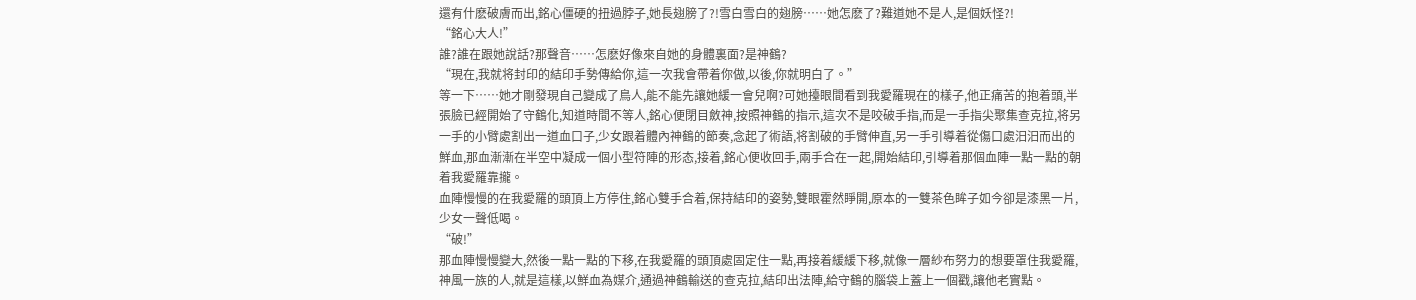還有什麽破膚而出,銘心僵硬的扭過脖子,她長翅膀了?!雪白雪白的翅膀……她怎麽了?難道她不是人,是個妖怪?!
“銘心大人!”
誰?誰在跟她說話?那聲音……怎麽好像來自她的身體裏面?是神鶴?
“現在,我就将封印的結印手勢傳給你,這一次我會帶着你做,以後,你就明白了。”
等一下……她才剛發現自己變成了鳥人,能不能先讓她緩一會兒啊?可她擡眼間看到我愛羅現在的樣子,他正痛苦的抱着頭,半張臉已經開始了守鶴化,知道時間不等人,銘心便閉目斂神,按照神鶴的指示,這次不是咬破手指,而是一手指尖聚集查克拉,将另一手的小臂處割出一道血口子,少女跟着體內神鶴的節奏,念起了術語,将割破的手臂伸直,另一手引導着從傷口處汩汩而出的鮮血,那血漸漸在半空中凝成一個小型符陣的形态,接着,銘心便收回手,兩手合在一起,開始結印,引導着那個血陣一點一點的朝着我愛羅靠攏。
血陣慢慢的在我愛羅的頭頂上方停住,銘心雙手合着,保持結印的姿勢,雙眼霍然睜開,原本的一雙茶色眸子如今卻是漆黑一片,少女一聲低喝。
“破!”
那血陣慢慢變大,然後一點一點的下移,在我愛羅的頭頂處固定住一點,再接着緩緩下移,就像一層紗布努力的想要罩住我愛羅,神風一族的人,就是這樣,以鮮血為媒介,通過神鶴輸送的查克拉,結印出法陣,給守鶴的腦袋上蓋上一個戳,讓他老實點。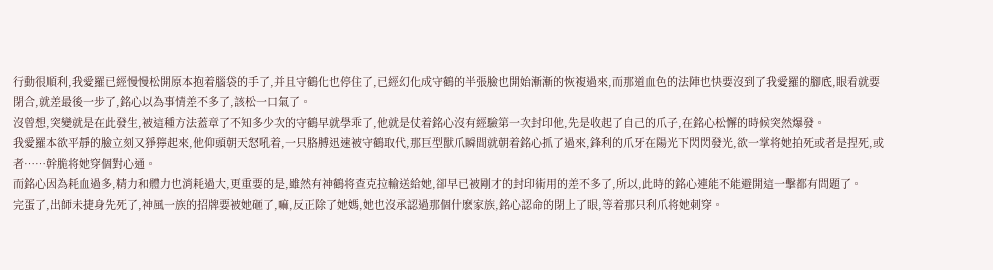行動很順利,我愛羅已經慢慢松開原本抱着腦袋的手了,并且守鶴化也停住了,已經幻化成守鶴的半張臉也開始漸漸的恢複過來,而那道血色的法陣也快要沒到了我愛羅的腳底,眼看就要閉合,就差最後一步了,銘心以為事情差不多了,該松一口氣了。
沒曾想,突變就是在此發生,被這種方法蓋章了不知多少次的守鶴早就學乖了,他就是仗着銘心沒有經驗第一次封印他,先是收起了自己的爪子,在銘心松懈的時候突然爆發。
我愛羅本欲平靜的臉立刻又猙獰起來,他仰頭朝天怒吼着,一只胳膊迅速被守鶴取代,那巨型獸爪瞬間就朝着銘心抓了過來,鋒利的爪牙在陽光下閃閃發光,欲一掌将她拍死或者是捏死,或者……幹脆将她穿個對心通。
而銘心因為耗血過多,精力和體力也消耗過大,更重要的是,雖然有神鶴将查克拉輸送給她,卻早已被剛才的封印術用的差不多了,所以,此時的銘心連能不能避開這一擊都有問題了。
完蛋了,出師未捷身先死了,神風一族的招牌要被她砸了,嘛,反正除了她媽,她也沒承認過那個什麽家族,銘心認命的閉上了眼,等着那只利爪将她刺穿。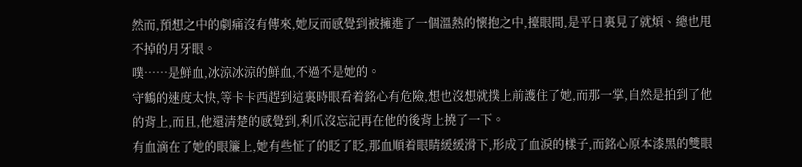然而,預想之中的劇痛沒有傳來,她反而感覺到被擁進了一個溫熱的懷抱之中,擡眼間,是平日裏見了就煩、總也甩不掉的月牙眼。
噗……是鮮血,冰涼冰涼的鮮血,不過不是她的。
守鶴的速度太快,等卡卡西趕到這裏時眼看着銘心有危險,想也沒想就撲上前護住了她,而那一掌,自然是拍到了他的背上,而且,他還清楚的感覺到,利爪沒忘記再在他的後背上撓了一下。
有血滴在了她的眼簾上,她有些怔了的眨了眨,那血順着眼睛緩緩滑下,形成了血淚的樣子,而銘心原本漆黑的雙眼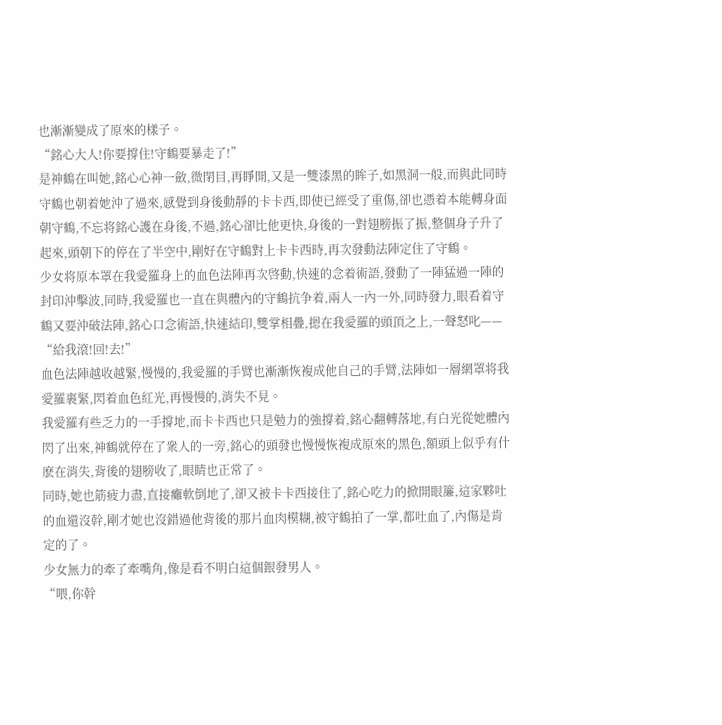也漸漸變成了原來的樣子。
“銘心大人!你要撐住!守鶴要暴走了!”
是神鶴在叫她,銘心心神一斂,微閉目,再睜開,又是一雙漆黑的眸子,如黑洞一般,而與此同時守鶴也朝着她沖了過來,感覺到身後動靜的卡卡西,即使已經受了重傷,卻也憑着本能轉身面朝守鶴,不忘将銘心護在身後,不過,銘心卻比他更快,身後的一對翅膀振了振,整個身子升了起來,頭朝下的停在了半空中,剛好在守鶴對上卡卡西時,再次發動法陣定住了守鶴。
少女将原本罩在我愛羅身上的血色法陣再次啓動,快速的念着術語,發動了一陣猛過一陣的封印沖擊波,同時,我愛羅也一直在與體內的守鶴抗争着,兩人一內一外,同時發力,眼看着守鶴又要沖破法陣,銘心口念術語,快速結印,雙掌相疊,摁在我愛羅的頭頂之上,一聲怒叱——
“給我滾!回!去!”
血色法陣越收越緊,慢慢的,我愛羅的手臂也漸漸恢複成他自己的手臂,法陣如一層網罩将我愛羅裹緊,閃着血色紅光,再慢慢的,消失不見。
我愛羅有些乏力的一手撐地,而卡卡西也只是勉力的強撐着,銘心翻轉落地,有白光從她體內閃了出來,神鶴就停在了衆人的一旁,銘心的頭發也慢慢恢複成原來的黑色,額頭上似乎有什麽在消失,背後的翅膀收了,眼睛也正常了。
同時,她也筋疲力盡,直接癱軟倒地了,卻又被卡卡西接住了,銘心吃力的掀開眼簾,這家夥吐的血還沒幹,剛才她也沒錯過他背後的那片血肉模糊,被守鶴拍了一掌,都吐血了,內傷是肯定的了。
少女無力的牽了牽嘴角,像是看不明白這個銀發男人。
“喂,你幹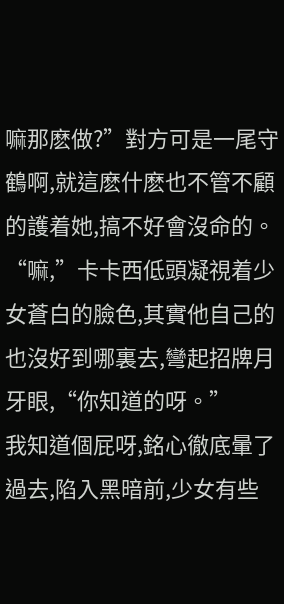嘛那麽做?”對方可是一尾守鶴啊,就這麽什麽也不管不顧的護着她,搞不好會沒命的。
“嘛,”卡卡西低頭凝視着少女蒼白的臉色,其實他自己的也沒好到哪裏去,彎起招牌月牙眼,“你知道的呀。”
我知道個屁呀,銘心徹底暈了過去,陷入黑暗前,少女有些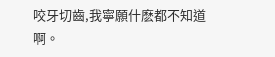咬牙切齒,我寧願什麽都不知道啊。